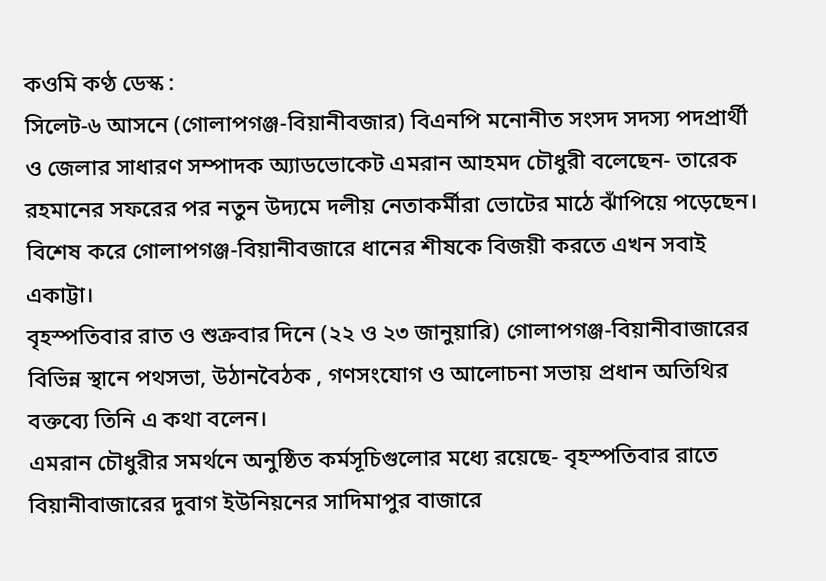কওমি কণ্ঠ ডেস্ক :
সিলেট-৬ আসনে (গোলাপগঞ্জ-বিয়ানীবজার) বিএনপি মনোনীত সংসদ সদস্য পদপ্রার্থী ও জেলার সাধারণ সম্পাদক অ্যাডভোকেট এমরান আহমদ চৌধুরী বলেছেন- তারেক রহমানের সফরের পর নতুন উদ্যমে দলীয় নেতাকর্মীরা ভোটের মাঠে ঝাঁপিয়ে পড়েছেন। বিশেষ করে গোলাপগঞ্জ-বিয়ানীবজারে ধানের শীষকে বিজয়ী করতে এখন সবাই একাট্টা।
বৃহস্পতিবার রাত ও শুক্রবার দিনে (২২ ও ২৩ জানুয়ারি) গোলাপগঞ্জ-বিয়ানীবাজারের বিভিন্ন স্থানে পথসভা, উঠানবৈঠক , গণসংযোগ ও আলোচনা সভায় প্রধান অতিথির বক্তব্যে তিনি এ কথা বলেন।
এমরান চৌধুরীর সমর্থনে অনুষ্ঠিত কর্মসূচিগুলোর মধ্যে রয়েছে- বৃহস্পতিবার রাতে বিয়ানীবাজারের দুবাগ ইউনিয়নের সাদিমাপুর বাজারে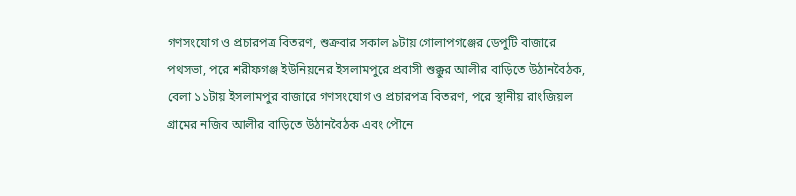গণসংযোগ ও প্রচারপত্র বিতরণ, শুক্রবার সকাল ৯টায় গোলাপগঞ্জের ডেপুটি বাজারে পথসভা, পরে শরীফগঞ্জ ইউনিয়নের ইসলামপুরে প্রবাসী শুক্কুর আলীর বাড়িতে উঠানবৈঠক, বেলা ১১টায় ইসলামপুর বাজারে গণসংযোগ ও প্রচারপত্র বিতরণ, পরে স্থানীয় রাংজিয়ল গ্রামের নজিব আলীর বাড়িতে উঠানবৈঠক এবং পৌনে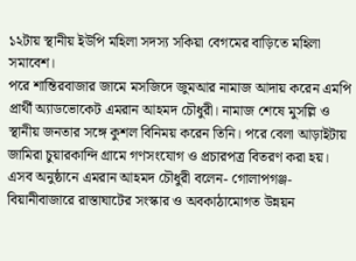১২টায় স্থানীয় ইউপি মহিলা সদস্য সকিয়া বেগমের বাড়িতে মহিলা সমাবেশ।
পরে শান্তিরবাজার জামে মসজিদে জুমআর নামাজ আদায় করেন এমপি প্রার্থী অ্যাডভোকেট এমরান আহমদ চৌধুরী। নামাজ শেষে মুসল্লি ও স্থানীয় জনতার সঙ্গে কুশল বিনিময় করেন তিনি। পরে বেলা আড়াইটায় জামিরা চুয়ারকান্দি গ্রামে গণসংযোগ ও প্রচারপত্র বিতরণ করা হয়।
এসব অনুষ্ঠানে এমরান আহমদ চৌধুরী বলেন- গোলাপগঞ্জ-বিয়ানীবাজারে রাস্তাঘাটের সংস্কার ও অবকাঠামোগত উন্নয়ন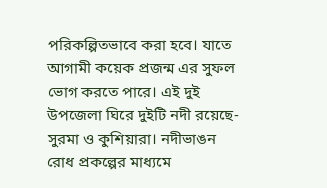পরিকল্পিতভাবে করা হবে। যাতে আগামী কয়েক প্রজন্ম এর সুফল ভোগ করতে পারে। এই দুই উপজেলা ঘিরে দুইটি নদী রয়েছে- সুরমা ও কুশিয়ারা। নদীভাঙন রোধ প্রকল্পের মাধ্যমে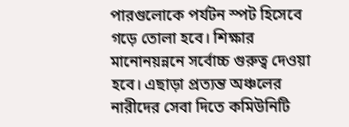পারগুলোকে পর্যটন স্পট হিসেবে গড়ে তোলা হবে। শিক্ষার মানোনয়ন্ননে সর্বোচ্চ গুরুত্ব দেওয়া হবে। এছাড়া প্রত্যন্ত অঞ্চলের নারীদের সেবা দিতে কমিউনিটি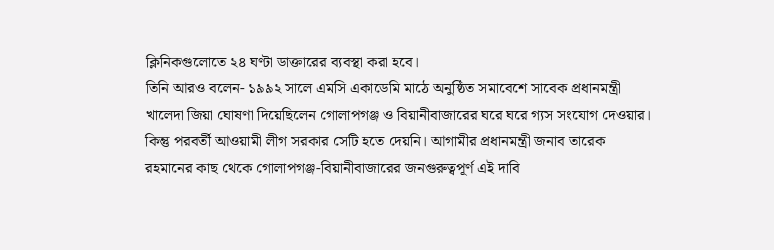ক্লিনিকগুলোতে ২৪ ঘণ্টা ডাক্তারের ব্যবস্থা করা হবে।
তিনি আরও বলেন- ১৯৯২ সালে এমসি একাডেমি মাঠে অনুষ্ঠিত সমাবেশে সাবেক প্রধানমন্ত্রী খালেদা জিয়া ঘোষণা দিয়েছিলেন গোলাপগঞ্জ ও বিয়ানীবাজারের ঘরে ঘরে গ্যস সংযোগ দেওয়ার। কিন্তু পরবর্তী আওয়ামী লীগ সরকার সেটি হতে দেয়নি। আগামীর প্রধানমন্ত্রী জনাব তারেক রহমানের কাছ থেকে গোলাপগঞ্জ-বিয়ানীবাজারের জনগুরুত্বপূর্ণ এই দাবি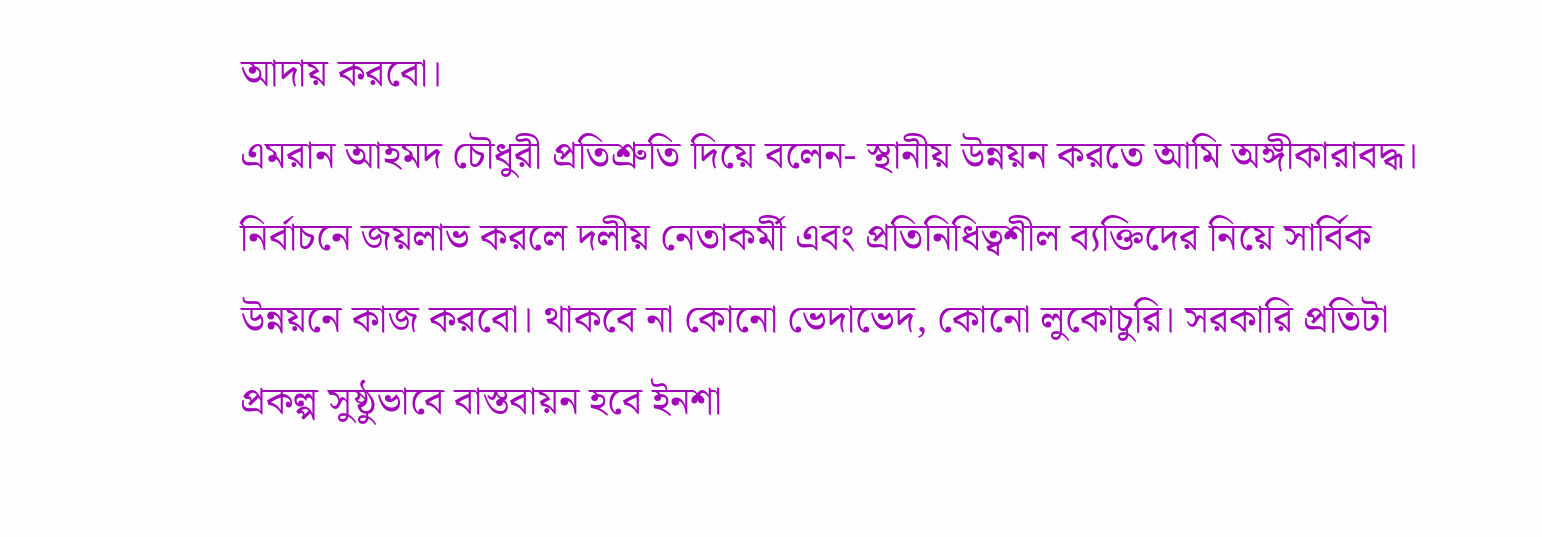আদায় করবো।
এমরান আহমদ চৌধুরী প্রতিশ্রুতি দিয়ে বলেন- স্থানীয় উন্নয়ন করতে আমি অঙ্গীকারাবদ্ধ। নির্বাচনে জয়লাভ করলে দলীয় নেতাকর্মী এবং প্রতিনিধিত্বশীল ব্যক্তিদের নিয়ে সার্বিক উন্নয়নে কাজ করবো। থাকবে না কোনো ভেদাভেদ, কোনো লুকোচুরি। সরকারি প্রতিটা প্রকল্প সুষ্ঠুভাবে বাস্তবায়ন হবে ইনশা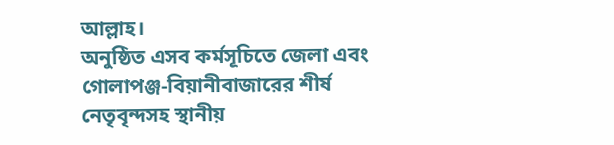আল্লাহ।
অনুষ্ঠিত এসব কর্মসূচিতে জেলা এবং গোলাপঞ্জ-বিয়ানীবাজারের শীর্ষ নেতৃবৃন্দসহ স্থানীয়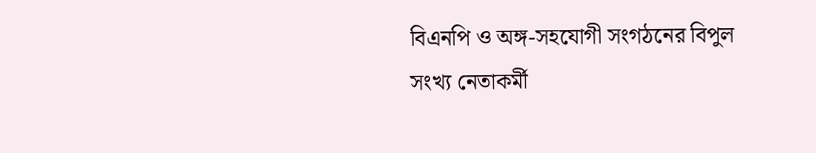বিএনপি ও অঙ্গ-সহযোগী সংগঠনের বিপুল সংখ্য নেতাকর্মী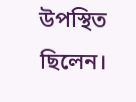উপস্থিত ছিলেন।